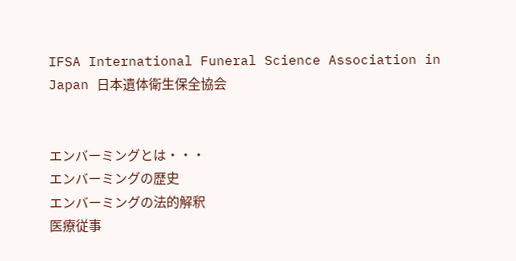IFSA International Funeral Science Association in Japan 日本遺体衛生保全協会


エンバーミングとは・・・
エンバーミングの歴史
エンバーミングの法的解釈
医療従事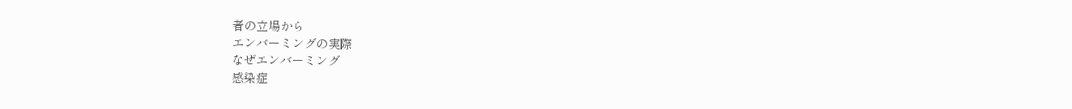者の立場から
エンバーミングの実際
なぜエンバーミング
感染症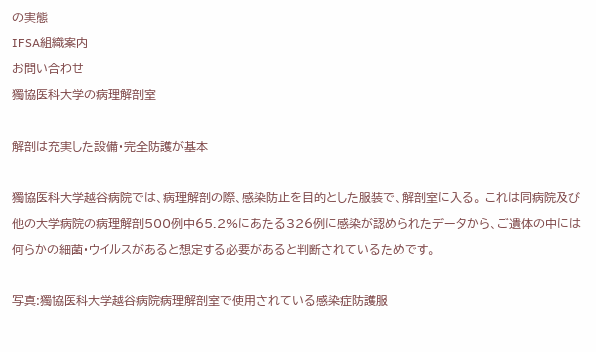の実態
IFSA組織案内
お問い合わせ
獨協医科大学の病理解剖室

解剖は充実した設備・完全防護が基本

獨協医科大学越谷病院では、病理解剖の際、感染防止を目的とした服装で、解剖室に入る。 これは同病院及び他の大学病院の病理解剖500例中65.2%にあたる326例に感染が認められたデータから、ご遺体の中には何らかの細菌・ウイルスがあると想定する必要があると判断されているためです。

写真:獨協医科大学越谷病院病理解剖室で使用されている感染症防護服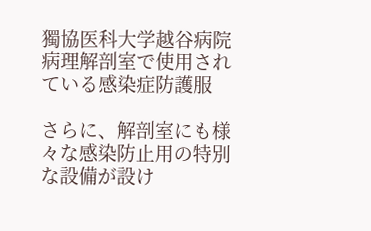獨協医科大学越谷病院病理解剖室で使用されている感染症防護服

さらに、解剖室にも様々な感染防止用の特別な設備が設け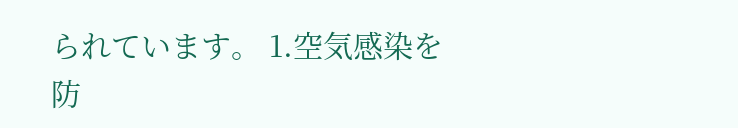られています。 1.空気感染を防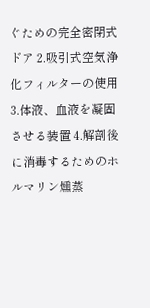ぐための完全密閉式ドア 2.吸引式空気浄化フィルターの使用 3.体液、血液を凝固させる装置 4.解剖後に消毒するためのホルマリン燻蒸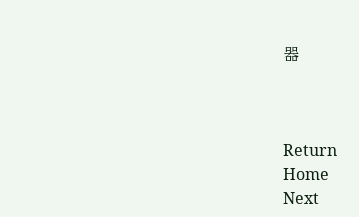器



Return
Home
Next